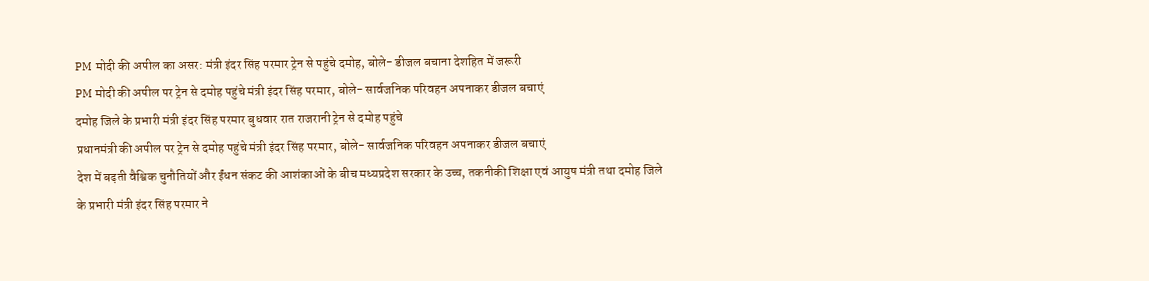PM मोदी की अपील का असर: मंत्री इंदर सिंह परमार ट्रेन से पहुंचे दमोह, बोले- डीजल बचाना देशहित में जरूरी
PM मोदी की अपील पर ट्रेन से दमोह पहुंचे मंत्री इंदर सिंह परमार, बोले- सार्वजनिक परिवहन अपनाकर डीजल बचाएं
दमोह जिले के प्रभारी मंत्री इंदर सिंह परमार बुधवार रात राजरानी ट्रेन से दमोह पहुंचे
प्रधानमंत्री की अपील पर ट्रेन से दमोह पहुंचे मंत्री इंदर सिंह परमार, बोले- सार्वजनिक परिवहन अपनाकर डीजल बचाएं
देश में बढ़ती वैश्विक चुनौतियों और ईंधन संकट की आशंकाओं के बीच मध्यप्रदेश सरकार के उच्च, तकनीकी शिक्षा एवं आयुष मंत्री तथा दमोह जिले के प्रभारी मंत्री इंदर सिंह परमार ने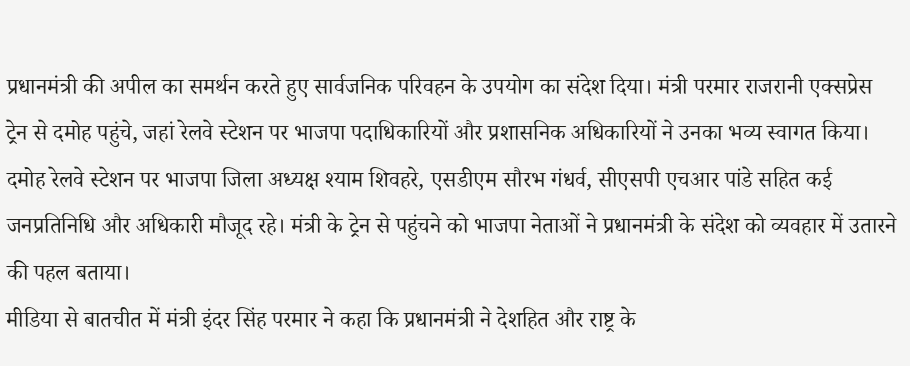प्रधानमंत्री की अपील का समर्थन करते हुए सार्वजनिक परिवहन के उपयोग का संदेश दिया। मंत्री परमार राजरानी एक्सप्रेस ट्रेन से दमोह पहुंचे, जहां रेलवे स्टेशन पर भाजपा पदाधिकारियों और प्रशासनिक अधिकारियों ने उनका भव्य स्वागत किया।
दमोह रेलवे स्टेशन पर भाजपा जिला अध्यक्ष श्याम शिवहरे, एसडीएम सौरभ गंधर्व, सीएसपी एचआर पांडे सहित कई जनप्रतिनिधि और अधिकारी मौजूद रहे। मंत्री के ट्रेन से पहुंचने को भाजपा नेताओं ने प्रधानमंत्री के संदेश को व्यवहार में उतारने की पहल बताया।
मीडिया से बातचीत में मंत्री इंदर सिंह परमार ने कहा कि प्रधानमंत्री ने देशहित और राष्ट्र के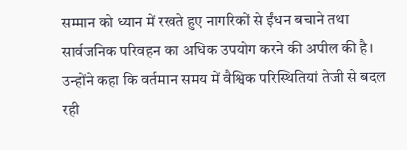सम्मान को ध्यान में रखते हुए नागरिकों से ईंधन बचाने तथा सार्वजनिक परिवहन का अधिक उपयोग करने की अपील की है। उन्होंने कहा कि वर्तमान समय में वैश्विक परिस्थितियां तेजी से बदल रही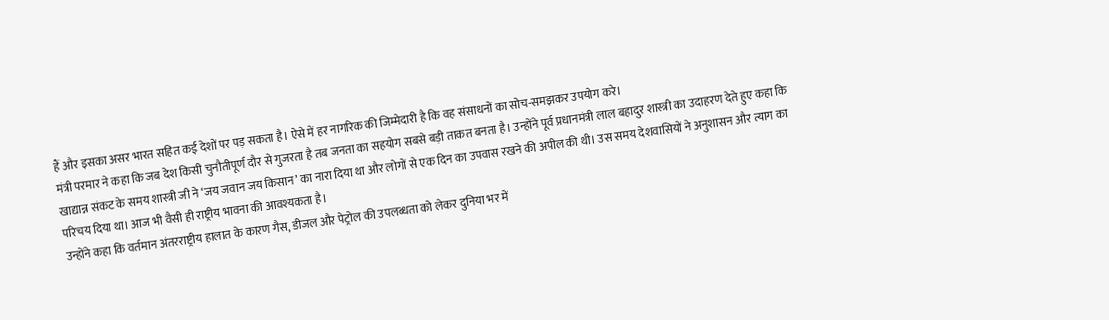हैं और इसका असर भारत सहित कई देशों पर पड़ सकता है। ऐसे में हर नागरिक की जिम्मेदारी है कि वह संसाधनों का सोच-समझकर उपयोग करे।
मंत्री परमार ने कहा कि जब देश किसी चुनौतीपूर्ण दौर से गुजरता है तब जनता का सहयोग सबसे बड़ी ताकत बनता है। उन्होंने पूर्व प्रधानमंत्री लाल बहादुर शास्त्री का उदाहरण देते हुए कहा कि खाद्यान्न संकट के समय शास्त्री जी ने ‘जय जवान जय किसान’ का नारा दिया था और लोगों से एक दिन का उपवास रखने की अपील की थी। उस समय देशवासियों ने अनुशासन और त्याग का परिचय दिया था। आज भी वैसी ही राष्ट्रीय भावना की आवश्यकता है।
उन्होंने कहा कि वर्तमान अंतरराष्ट्रीय हालात के कारण गैस, डीजल और पेट्रोल की उपलब्धता को लेकर दुनिया भर में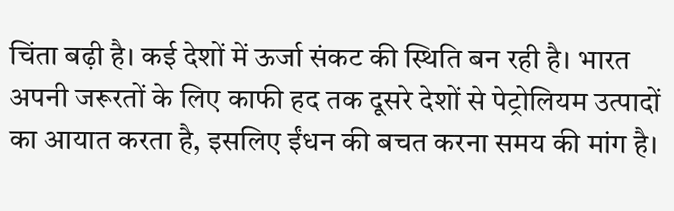चिंता बढ़ी है। कई देशों में ऊर्जा संकट की स्थिति बन रही है। भारत अपनी जरूरतों के लिए काफी हद तक दूसरे देशों से पेट्रोलियम उत्पादों का आयात करता है, इसलिए ईंधन की बचत करना समय की मांग है।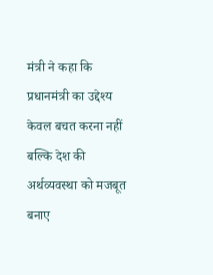मंत्री ने कहा कि प्रधानमंत्री का उद्देश्य केवल बचत करना नहीं बल्कि देश की अर्थव्यवस्था को मजबूत बनाए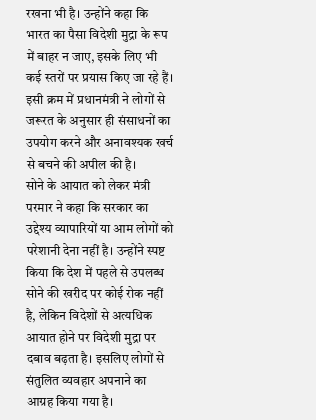रखना भी है। उन्होंने कहा कि भारत का पैसा विदेशी मुद्रा के रूप में बाहर न जाए, इसके लिए भी कई स्तरों पर प्रयास किए जा रहे हैं। इसी क्रम में प्रधानमंत्री ने लोगों से जरूरत के अनुसार ही संसाधनों का उपयोग करने और अनावश्यक खर्च से बचने की अपील की है।
सोने के आयात को लेकर मंत्री परमार ने कहा कि सरकार का उद्देश्य व्यापारियों या आम लोगों को परेशानी देना नहीं है। उन्होंने स्पष्ट किया कि देश में पहले से उपलब्ध सोने की खरीद पर कोई रोक नहीं है, लेकिन विदेशों से अत्यधिक आयात होने पर विदेशी मुद्रा पर दबाव बढ़ता है। इसलिए लोगों से संतुलित व्यवहार अपनाने का आग्रह किया गया है।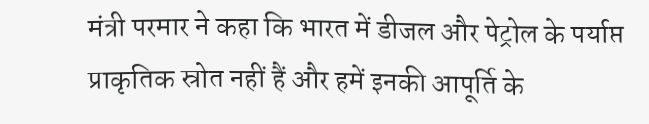मंत्री परमार ने कहा कि भारत में डीजल और पेट्रोल के पर्याप्त प्राकृतिक स्रोत नहीं हैं और हमें इनकी आपूर्ति के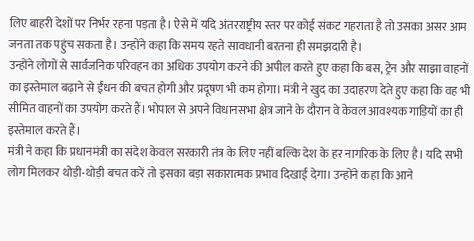लिए बाहरी देशों पर निर्भर रहना पड़ता है। ऐसे में यदि अंतरराष्ट्रीय स्तर पर कोई संकट गहराता है तो उसका असर आम जनता तक पहुंच सकता है। उन्होंने कहा कि समय रहते सावधानी बरतना ही समझदारी है।
उन्होंने लोगों से सार्वजनिक परिवहन का अधिक उपयोग करने की अपील करते हुए कहा कि बस, ट्रेन और साझा वाहनों का इस्तेमाल बढ़ाने से ईंधन की बचत होगी और प्रदूषण भी कम होगा। मंत्री ने खुद का उदाहरण देते हुए कहा कि वह भी सीमित वाहनों का उपयोग करते हैं। भोपाल से अपने विधानसभा क्षेत्र जाने के दौरान वे केवल आवश्यक गाड़ियों का ही इस्तेमाल करते हैं।
मंत्री ने कहा कि प्रधानमंत्री का संदेश केवल सरकारी तंत्र के लिए नहीं बल्कि देश के हर नागरिक के लिए है। यदि सभी लोग मिलकर थोड़ी-थोड़ी बचत करें तो इसका बड़ा सकारात्मक प्रभाव दिखाई देगा। उन्होंने कहा कि आने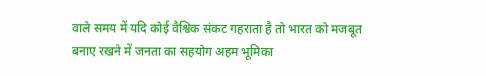वाले समय में यदि कोई वैश्विक संकट गहराता है तो भारत को मजबूत बनाए रखने में जनता का सहयोग अहम भूमिका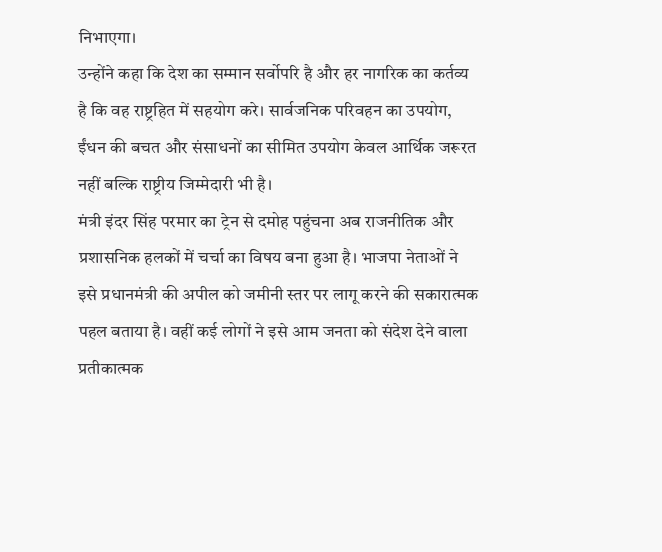निभाएगा।
उन्होंने कहा कि देश का सम्मान सर्वोपरि है और हर नागरिक का कर्तव्य है कि वह राष्ट्रहित में सहयोग करे। सार्वजनिक परिवहन का उपयोग, ईंधन की बचत और संसाधनों का सीमित उपयोग केवल आर्थिक जरूरत नहीं बल्कि राष्ट्रीय जिम्मेदारी भी है।
मंत्री इंदर सिंह परमार का ट्रेन से दमोह पहुंचना अब राजनीतिक और प्रशासनिक हलकों में चर्चा का विषय बना हुआ है। भाजपा नेताओं ने इसे प्रधानमंत्री की अपील को जमीनी स्तर पर लागू करने की सकारात्मक पहल बताया है। वहीं कई लोगों ने इसे आम जनता को संदेश देने वाला प्रतीकात्मक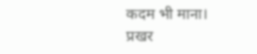कदम भी माना।
प्रखर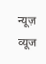न्यूज़ व्यूज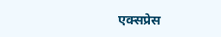एक्सप्रेस